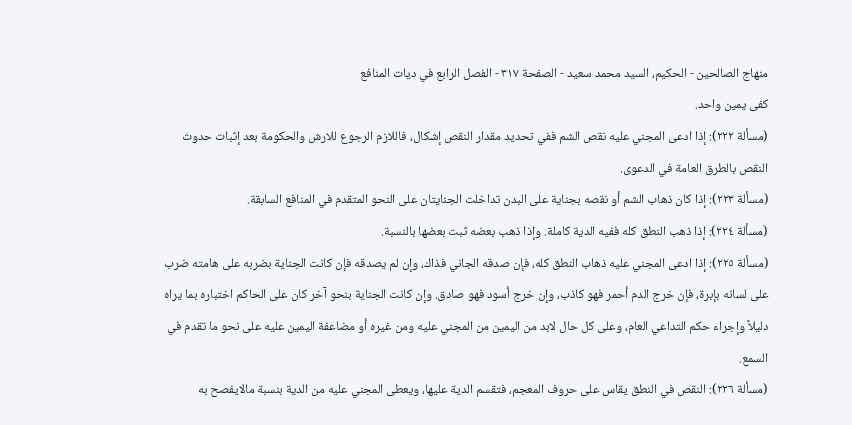منهاج الصالحين - الحكيم، السيد محمد سعيد - الصفحة ٣١٧ - الفصل الرابع في ديات المنافع
كفى يمين واحد.
(مسألة ٢٢٢): إذا ادعى المجني عليه نقص الشم ففي تحديد مقدار النقص إشكال، فاللازم الرجوع للارش والحكومة بعد إثبات حدوث النقص بالطرق العامة في الدعوى.
(مسألة ٢٢٣): إذا كان ذهاب الشم أو نقصه بجناية على البدن تداخلت الجنايتان على النحو المتقدم في المنافع السابقة.
(مسألة ٢٢٤): إذا ذهب النطق كله ففيه الدية كاملة. وإذا ذهب بعضه ثبت بعضها بالنسبة.
(مسألة ٢٢٥): إذا ادعى المجني عليه ذهاب النطق كله، فإن صدقه الجاني فذاك، وإن لم يصدقه فإن كانت الجناية بضربه على هامته ضرب على لسانه بإبرة، فإن خرج الدم أحمر فهو كاذب، وإن خرج أسود فهو صادق. وإن كانت الجناية بنحو آخر كان على الحاكم اختباره بما يراه دليلاً وإجراء حكم التداعي العام، وعلى كل حال لابد من اليمين من المجني عليه ومن غيره أو مضاعفة اليمين عليه على نحو ما تقدم في السمع.
(مسألة ٢٢٦): النقص في النطق يقاس على حروف المعجم، فتقسم الدية عليها، ويعطى المجني عليه من الدية بنسبة مالايفصح به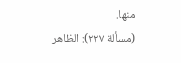منها.
(مسألة ٢٢٧): الظاهر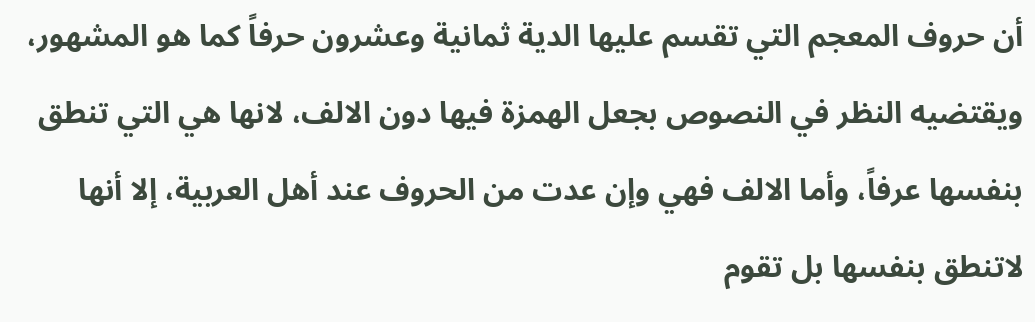أن حروف المعجم التي تقسم عليها الدية ثمانية وعشرون حرفاً كما هو المشهور، ويقتضيه النظر في النصوص بجعل الهمزة فيها دون الالف، لانها هي التي تنطق بنفسها عرفاً، وأما الالف فهي وإن عدت من الحروف عند أهل العربية، إلا أنها لاتنطق بنفسها بل تقوم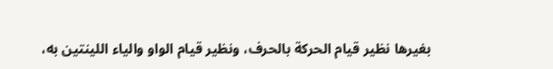بغيرها نظير قيام الحركة بالحرف، ونظير قيام الواو والياء اللينتين به،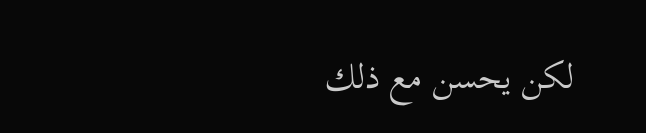لكن يحسن مع ذلك